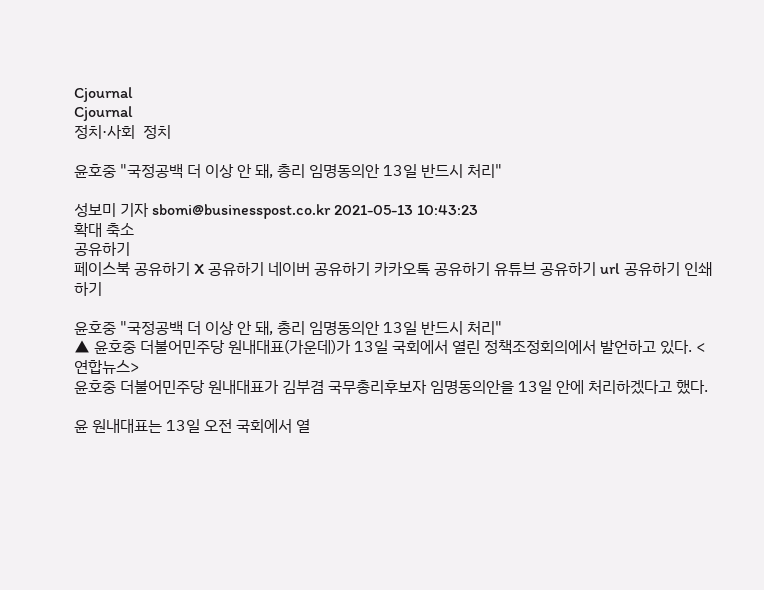Cjournal
Cjournal
정치·사회  정치

윤호중 "국정공백 더 이상 안 돼, 총리 임명동의안 13일 반드시 처리"

성보미 기자 sbomi@businesspost.co.kr 2021-05-13 10:43:23
확대 축소
공유하기
페이스북 공유하기 X 공유하기 네이버 공유하기 카카오톡 공유하기 유튜브 공유하기 url 공유하기 인쇄하기

윤호중 "국정공백 더 이상 안 돼, 총리 임명동의안 13일 반드시 처리"
▲ 윤호중 더불어민주당 원내대표(가운데)가 13일 국회에서 열린 정책조정회의에서 발언하고 있다. <연합뉴스>
윤호중 더불어민주당 원내대표가 김부겸 국무총리후보자 임명동의안을 13일 안에 처리하겠다고 했다.

윤 원내대표는 13일 오전 국회에서 열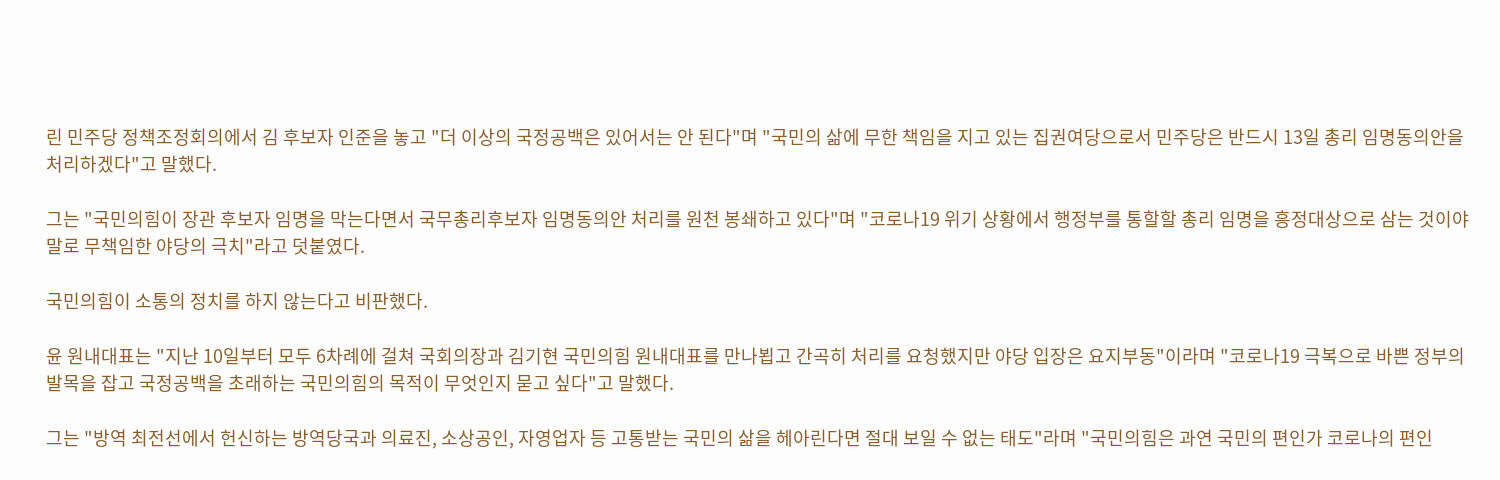린 민주당 정책조정회의에서 김 후보자 인준을 놓고 "더 이상의 국정공백은 있어서는 안 된다"며 "국민의 삶에 무한 책임을 지고 있는 집권여당으로서 민주당은 반드시 13일 총리 임명동의안을 처리하겠다"고 말했다.

그는 "국민의힘이 장관 후보자 임명을 막는다면서 국무총리후보자 임명동의안 처리를 원천 봉쇄하고 있다"며 "코로나19 위기 상황에서 행정부를 통할할 총리 임명을 흥정대상으로 삼는 것이야말로 무책임한 야당의 극치"라고 덧붙였다.

국민의힘이 소통의 정치를 하지 않는다고 비판했다.

윤 원내대표는 "지난 10일부터 모두 6차례에 걸쳐 국회의장과 김기현 국민의힘 원내대표를 만나뵙고 간곡히 처리를 요청했지만 야당 입장은 요지부동"이라며 "코로나19 극복으로 바쁜 정부의 발목을 잡고 국정공백을 초래하는 국민의힘의 목적이 무엇인지 묻고 싶다"고 말했다.

그는 "방역 최전선에서 헌신하는 방역당국과 의료진, 소상공인, 자영업자 등 고통받는 국민의 삶을 헤아린다면 절대 보일 수 없는 태도"라며 "국민의힘은 과연 국민의 편인가 코로나의 편인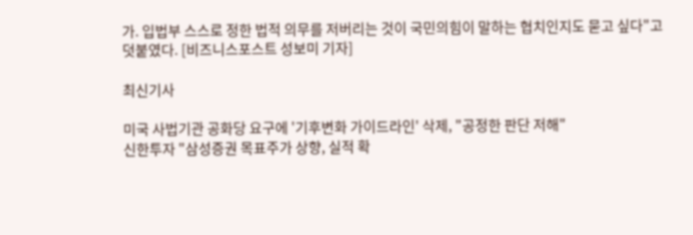가. 입법부 스스로 정한 법적 의무를 저버리는 것이 국민의힘이 말하는 협치인지도 묻고 싶다"고 덧붙였다. [비즈니스포스트 성보미 기자]

최신기사

미국 사법기관 공화당 요구에 '기후변화 가이드라인' 삭제, "공정한 판단 저해"
신한투자 "삼성증권 목표주가 상향, 실적 확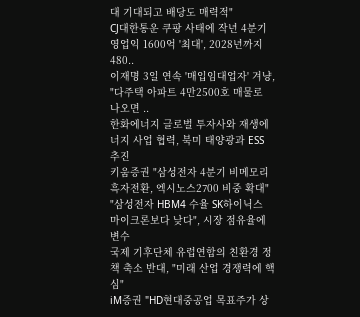대 기대되고 배당도 매력적"
CJ대한통운 쿠팡 사태에 작년 4분기 영업익 1600억 '최대', 2028년까지 480..
이재명 3일 연속 '매입임대업자' 겨냥, "다주택 아파트 4만2500호 매물로 나오면 ..
한화에너지 글로벌 투자사와 재생에너지 사업 협력, 북미 태양광과 ESS 추진
키움증권 "삼성전자 4분기 비메모리 흑자전환, 엑시노스2700 비중 확대"
"삼성전자 HBM4 수율 SK하이닉스 마이크론보다 낮다", 시장 점유율에 변수
국제 기후단체 유럽연합의 친환경 정책 축소 반대, "미래 산업 경쟁력에 핵심"
iM증권 "HD현대중공업 목표주가 상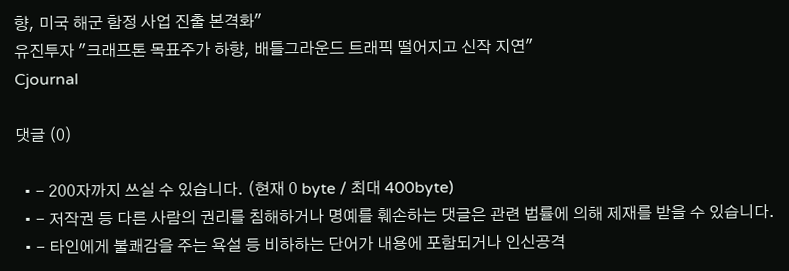향, 미국 해군 함정 사업 진출 본격화"
유진투자 "크래프톤 목표주가 하향, 배틀그라운드 트래픽 떨어지고 신작 지연"
Cjournal

댓글 (0)

  • - 200자까지 쓰실 수 있습니다. (현재 0 byte / 최대 400byte)
  • - 저작권 등 다른 사람의 권리를 침해하거나 명예를 훼손하는 댓글은 관련 법률에 의해 제재를 받을 수 있습니다.
  • - 타인에게 불쾌감을 주는 욕설 등 비하하는 단어가 내용에 포함되거나 인신공격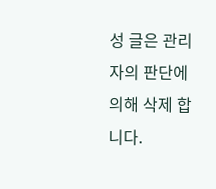성 글은 관리자의 판단에 의해 삭제 합니다.